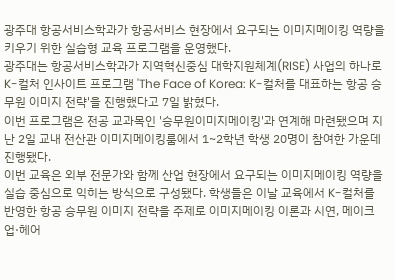광주대 항공서비스학과가 항공서비스 현장에서 요구되는 이미지메이킹 역량을 키우기 위한 실습형 교육 프로그램을 운영했다.
광주대는 항공서비스학과가 지역혁신중심 대학지원체계(RISE) 사업의 하나로 K-컬처 인사이트 프로그램 'The Face of Korea: K-컬처를 대표하는 항공 승무원 이미지 전략'을 진행했다고 7일 밝혔다.
이번 프로그램은 전공 교과목인 '승무원이미지메이킹'과 연계해 마련됐으며 지난 2일 교내 전산관 이미지메이킹룸에서 1~2학년 학생 20명이 참여한 가운데 진행됐다.
이번 교육은 외부 전문가와 함께 산업 현장에서 요구되는 이미지메이킹 역량을 실습 중심으로 익히는 방식으로 구성됐다. 학생들은 이날 교육에서 K-컬처를 반영한 항공 승무원 이미지 전략을 주제로 이미지메이킹 이론과 시연, 메이크업·헤어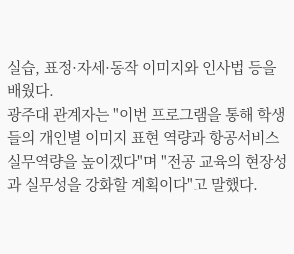실습, 표정·자세·동작 이미지와 인사법 등을 배웠다.
광주대 관계자는 "이번 프로그램을 통해 학생들의 개인별 이미지 표현 역량과 항공서비스 실무역량을 높이겠다"며 "전공 교육의 현장성과 실무성을 강화할 계획이다"고 말했다.